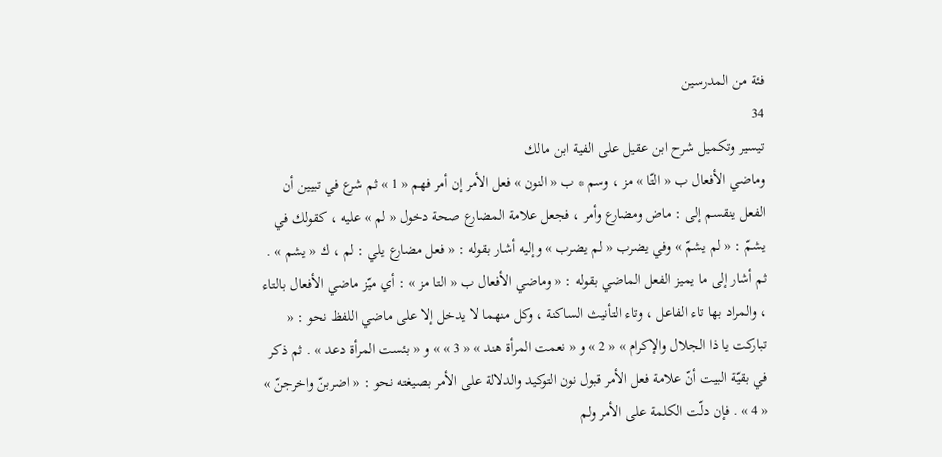فئة من المدرسين
34
تيسير وتكميل شرح ابن عقيل على الفية ابن مالك
وماضي الأفعال ب « التّا » مز ، وسم * ب « النون » فعل الأمر إن أمر فهم « 1 » ثم شرع في تبيين أن الفعل ينقسم إلى : ماض ومضارع وأمر ، فجعل علامة المضارع صحة دخول « لم » عليه ، كقولك في يشمّ : « لم يشمّ » وفي يضرب « لم يضرب » وإليه أشار بقوله : « فعل مضارع يلي : لم ، ك « يشم » . ثم أشار إلى ما يميز الفعل الماضي بقوله : « وماضي الأفعال ب « التا مز » : أي ميّز ماضي الأفعال بالتاء ، والمراد بها تاء الفاعل ، وتاء التأنيث الساكنة ، وكل منهما لا يدخل إلا على ماضي اللفظ نحو : « تباركت يا ذا الجلال والإكرام » « 2 » و « نعمت المرأة هند » « 3 » » و « بئست المرأة دعد » . ثم ذكر في بقيّة البيت أنّ علامة فعل الأمر قبول نون التوكيد والدلالة على الأمر بصيغته نحو : « اضربنّ واخرجنّ » « 4 » . فإن دلّت الكلمة على الأمر ولم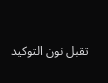تقبل نون التوكيد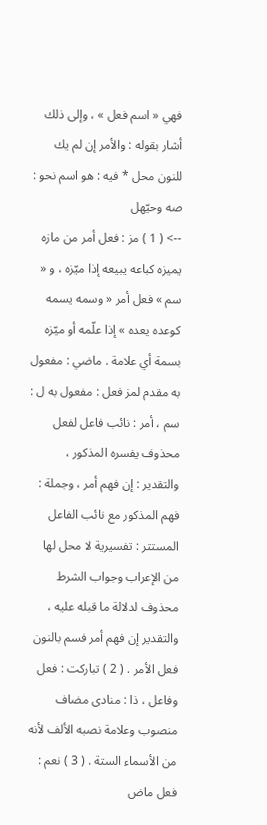فهي « اسم فعل » ، وإلى ذلك أشار بقوله : والأمر إن لم يك للنون محل * فيه : هو اسم نحو : صه وحيّهل
--> ( 1 ) مز : فعل أمر من مازه يميزه كباعه يبيعه إذا ميّزه ، و « سم » فعل أمر « وسمه يسمه كوعده يعده » إذا علّمه أو ميّزه بسمة أي علامة . ماضي : مفعول به مقدم لمز فعل : مفعول به ل : سم ، أمر : نائب فاعل لفعل محذوف يفسره المذكور ، والتقدير : إن فهم أمر ، وجملة : فهم المذكور مع نائب الفاعل المستتر : تفسيرية لا محل لها من الإعراب وجواب الشرط محذوف لدلالة ما قبله عليه ، والتقدير إن فهم أمر فسم بالنون فعل الأمر . ( 2 ) تباركت : فعل وفاعل ، ذا : منادى مضاف منصوب وعلامة نصبه الألف لأنه من الأسماء الستة . ( 3 ) نعم : فعل ماض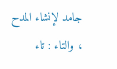جامد لإنشاء المدح ، والتاء : تاء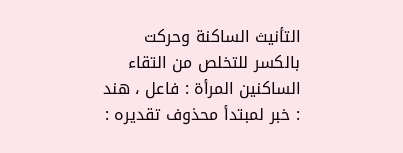التأنيث الساكنة وحركت بالكسر للتخلص من التقاء الساكنين المرأة : فاعل ، هند : خبر لمبتدأ محذوف تقديره :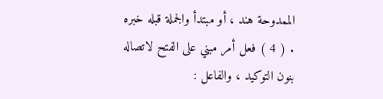الممدوحة هند ، أو مبتدأ والجملة قبله خبره . ( 4 ) فعل أمر مبني على الفتح لاتصاله بنون التوكيد ، والفاعل :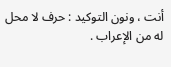أنت ، ونون التوكيد : حرف لا محل له من الإعراب .